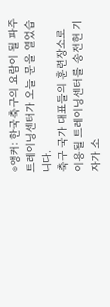⊙앵커: 한국축구의 요람이 될 파주트레이닝센터가 오늘 문을 열었습니다.
축구 국가 대표들의 훈련장소로 이용될 트레이닝센터를 송전헌 기자가 소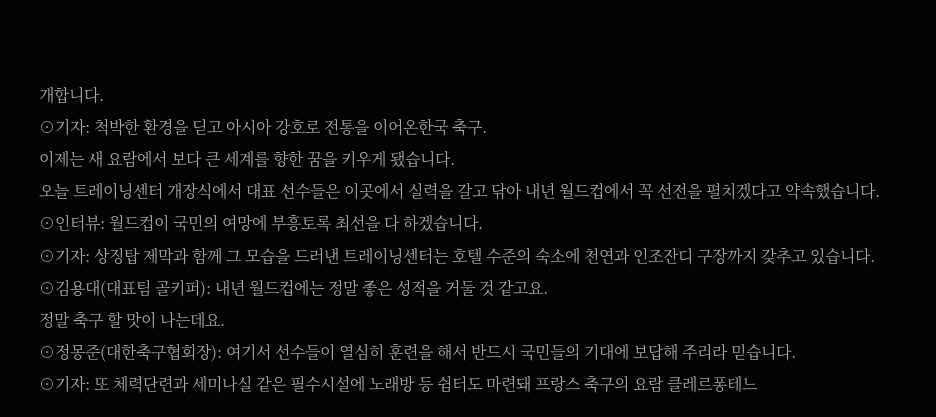개합니다.
⊙기자: 척박한 환경을 딛고 아시아 강호로 전통을 이어온한국 축구.
이제는 새 요람에서 보다 큰 세계를 향한 꿈을 키우게 됐습니다.
오늘 트레이닝센터 개장식에서 대표 선수들은 이곳에서 실력을 갈고 닦아 내년 월드컵에서 꼭 선전을 펼치겠다고 약속했습니다.
⊙인터뷰: 월드컵이 국민의 여망에 부흥토록 최선을 다 하겠습니다.
⊙기자: 상징탑 제막과 함께 그 모습을 드러낸 트레이닝센터는 호텔 수준의 숙소에 천연과 인조잔디 구장까지 갖추고 있습니다.
⊙김용대(대표팀 골키퍼): 내년 월드컵에는 정말 좋은 성적을 거둘 것 같고요.
정말 축구 할 맛이 나는데요.
⊙정몽준(대한축구협회장): 여기서 선수들이 열심히 훈련을 해서 반드시 국민들의 기대에 보답해 주리라 믿습니다.
⊙기자: 또 체력단련과 세미나실 같은 필수시설에 노래방 등 쉼터도 마련돼 프랑스 축구의 요람 클레르퐁테느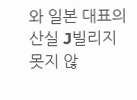와 일본 대표의 산실 J빌리지 못지 않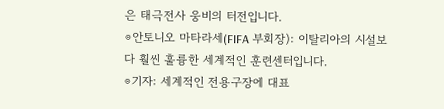은 태극전사 웅비의 터전입니다.
⊙안토니오 마타라세(FIFA 부회장): 이탈리아의 시설보다 훨씬 훌륭한 세계적인 훈련센터입니다.
⊙기자: 세계적인 전용구장에 대표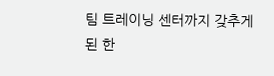팀 트레이닝 센터까지 갖추게 된 한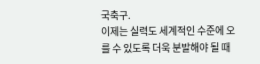국축구.
이제는 실력도 세계적인 수준에 오를 수 있도록 더욱 분발해야 될 때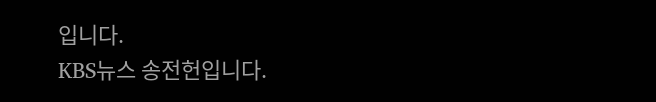입니다.
KBS뉴스 송전헌입니다.